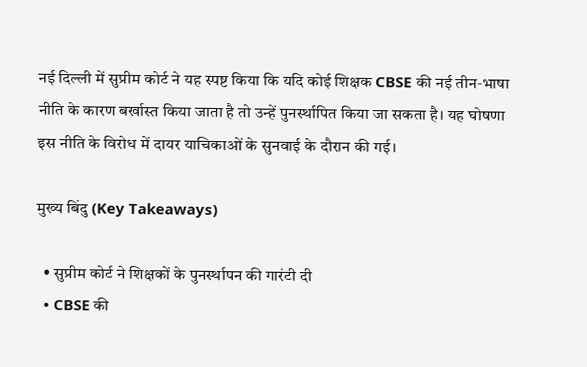नई दिल्ली में सुप्रीम कोर्ट ने यह स्पष्ट किया कि यदि कोई शिक्षक CBSE की नई तीन‑भाषा नीति के कारण बर्खास्त किया जाता है तो उन्हें पुनर्स्थापित किया जा सकता है। यह घोषणा इस नीति के विरोध में दायर याचिकाओं के सुनवाई के दौरान की गई।

मुख्य बिंदु (Key Takeaways)

  • सुप्रीम कोर्ट ने शिक्षकों के पुनर्स्थापन की गारंटी दी
  • CBSE की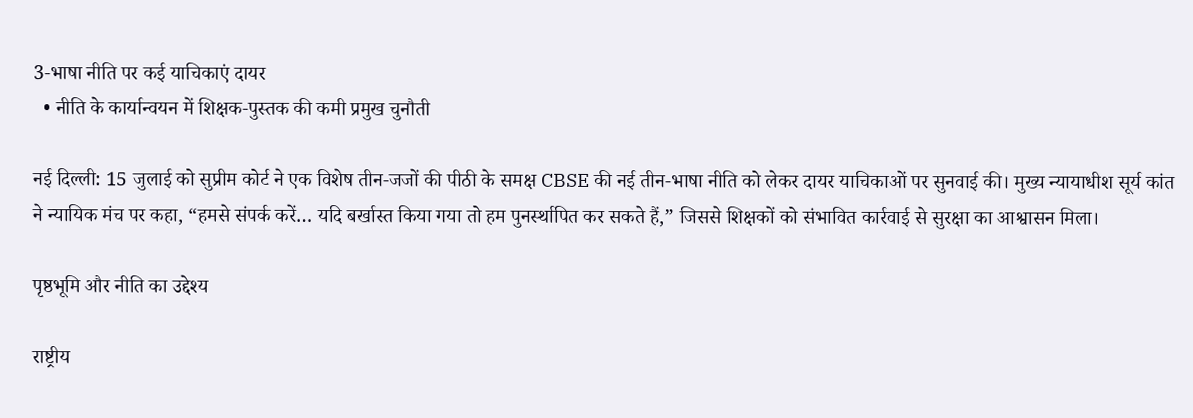3‑भाषा नीति पर कई याचिकाएं दायर
  • नीति के कार्यान्वयन में शिक्षक‑पुस्तक की कमी प्रमुख चुनौती

नई दिल्ली: 15 जुलाई को सुप्रीम कोर्ट ने एक विशेष तीन‑जजों की पीठी के समक्ष CBSE की नई तीन‑भाषा नीति को लेकर दायर याचिकाओं पर सुनवाई की। मुख्य न्यायाधीश सूर्य कांत ने न्यायिक मंच पर कहा, “हमसे संपर्क करें… यदि बर्खास्त किया गया तो हम पुनर्स्थापित कर सकते हैं,” जिससे शिक्षकों को संभावित कार्रवाई से सुरक्षा का आश्वासन मिला।

पृष्ठभूमि और नीति का उद्देश्य

राष्ट्रीय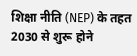शिक्षा नीति (NEP) के तहत 2030 से शुरू होने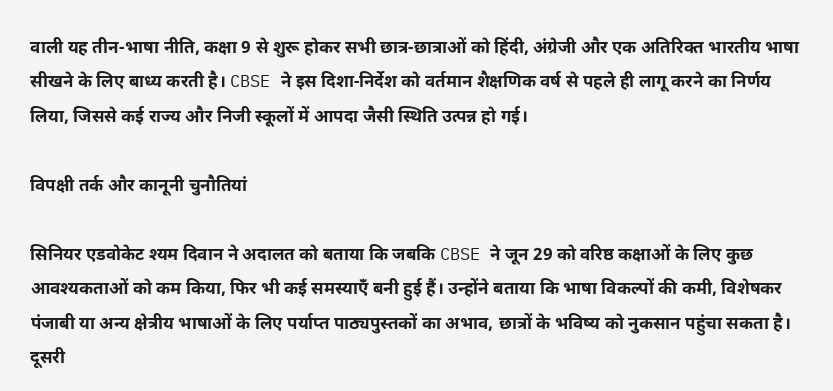वाली यह तीन‑भाषा नीति, कक्षा 9 से शुरू होकर सभी छात्र‑छात्राओं को हिंदी, अंग्रेजी और एक अतिरिक्त भारतीय भाषा सीखने के लिए बाध्य करती है। CBSE ने इस दिशा‑निर्देश को वर्तमान शैक्षणिक वर्ष से पहले ही लागू करने का निर्णय लिया, जिससे कई राज्य और निजी स्कूलों में आपदा जैसी स्थिति उत्पन्न हो गई।

विपक्षी तर्क और कानूनी चुनौतियां

सिनियर एडवोकेट श्यम दिवान ने अदालत को बताया कि जबकि CBSE ने जून 29 को वरिष्ठ कक्षाओं के लिए कुछ आवश्यकताओं को कम किया, फिर भी कई समस्याएँ बनी हुई हैं। उन्होंने बताया कि भाषा विकल्पों की कमी, विशेषकर पंजाबी या अन्य क्षेत्रीय भाषाओं के लिए पर्याप्त पाठ्यपुस्तकों का अभाव, छात्रों के भविष्य को नुकसान पहुंचा सकता है। दूसरी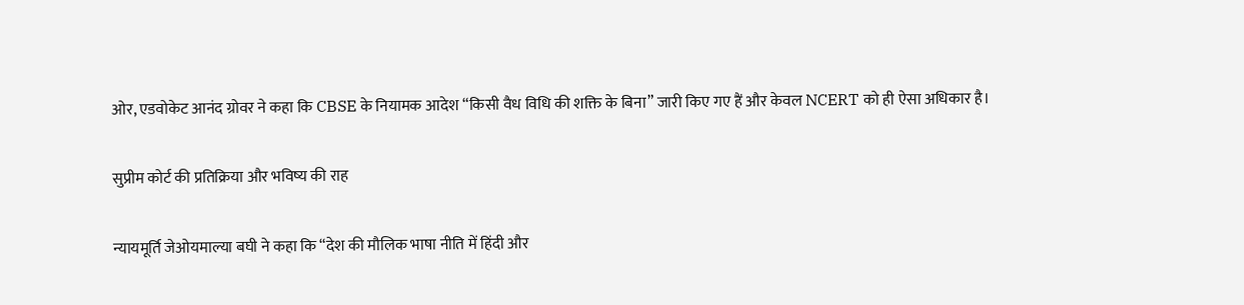ओर, एडवोकेट आनंद ग्रोवर ने कहा कि CBSE के नियामक आदेश “किसी वैध विधि की शक्ति के बिना” जारी किए गए हैं और केवल NCERT को ही ऐसा अधिकार है।

सुप्रीम कोर्ट की प्रतिक्रिया और भविष्य की राह

न्यायमूर्ति जेओयमाल्या बघी ने कहा कि “देश की मौलिक भाषा नीति में हिंदी और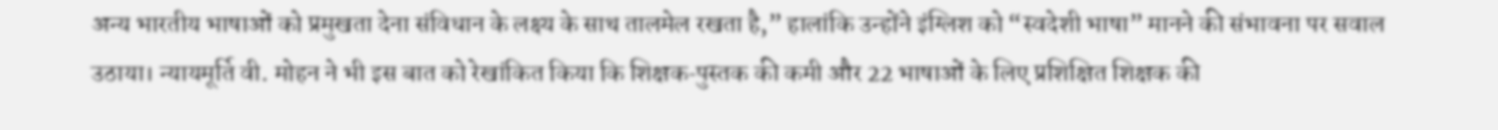अन्य भारतीय भाषाओं को प्रमुखता देना संविधान के लक्ष्य के साथ तालमेल रखता है,” हालांकि उन्होंने इंग्लिश को “स्वदेशी भाषा” मानने की संभावना पर सवाल उठाया। न्यायमूर्ति वी. मोहन ने भी इस बात को रेखांकित किया कि शिक्षक‑पुस्तक की कमी और 22 भाषाओं के लिए प्रशिक्षित शिक्षक की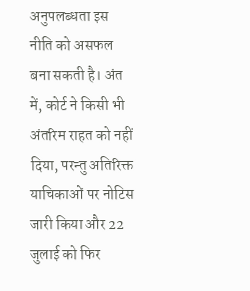अनुपलब्धता इस नीति को असफल बना सकती है। अंत में, कोर्ट ने किसी भी अंतरिम राहत को नहीं दिया, परन्तु अतिरिक्त याचिकाओं पर नोटिस जारी किया और 22 जुलाई को फिर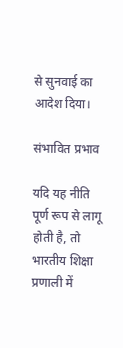से सुनवाई का आदेश दिया।

संभावित प्रभाव

यदि यह नीति पूर्ण रूप से लागू होती है, तो भारतीय शिक्षा प्रणाली में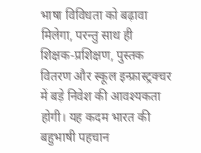भाषा विविधता को बढ़ावा मिलेगा, परन्तु साथ ही शिक्षक‑प्रशिक्षण, पुस्तक वितरण और स्कूल इन्फ्रास्ट्रक्चर में बड़े निवेश की आवश्यकता होगी। यह कदम भारत की बहुभाषी पहचान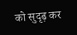को सुदृढ़ कर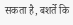सकता है, बशर्ते कि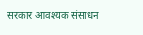सरकार आवश्यक संसाधन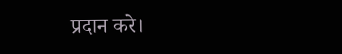प्रदान करे।